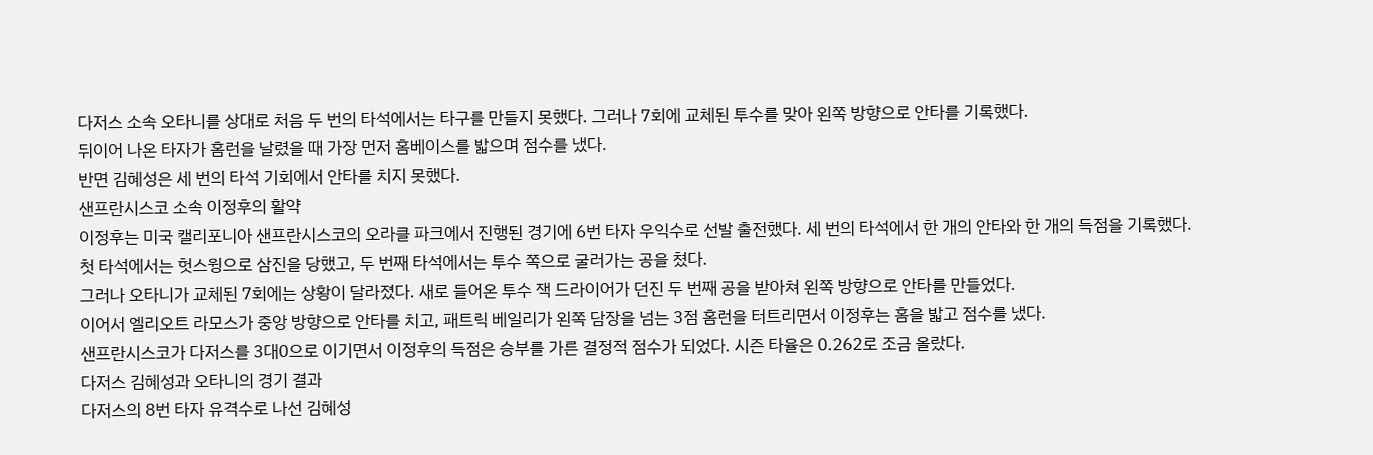다저스 소속 오타니를 상대로 처음 두 번의 타석에서는 타구를 만들지 못했다. 그러나 7회에 교체된 투수를 맞아 왼쪽 방향으로 안타를 기록했다.
뒤이어 나온 타자가 홈런을 날렸을 때 가장 먼저 홈베이스를 밟으며 점수를 냈다.
반면 김혜성은 세 번의 타석 기회에서 안타를 치지 못했다.
샌프란시스코 소속 이정후의 활약
이정후는 미국 캘리포니아 샌프란시스코의 오라클 파크에서 진행된 경기에 6번 타자 우익수로 선발 출전했다. 세 번의 타석에서 한 개의 안타와 한 개의 득점을 기록했다.
첫 타석에서는 헛스윙으로 삼진을 당했고, 두 번째 타석에서는 투수 쪽으로 굴러가는 공을 쳤다.
그러나 오타니가 교체된 7회에는 상황이 달라졌다. 새로 들어온 투수 잭 드라이어가 던진 두 번째 공을 받아쳐 왼쪽 방향으로 안타를 만들었다.
이어서 엘리오트 라모스가 중앙 방향으로 안타를 치고, 패트릭 베일리가 왼쪽 담장을 넘는 3점 홈런을 터트리면서 이정후는 홈을 밟고 점수를 냈다.
샌프란시스코가 다저스를 3대0으로 이기면서 이정후의 득점은 승부를 가른 결정적 점수가 되었다. 시즌 타율은 0.262로 조금 올랐다.
다저스 김혜성과 오타니의 경기 결과
다저스의 8번 타자 유격수로 나선 김혜성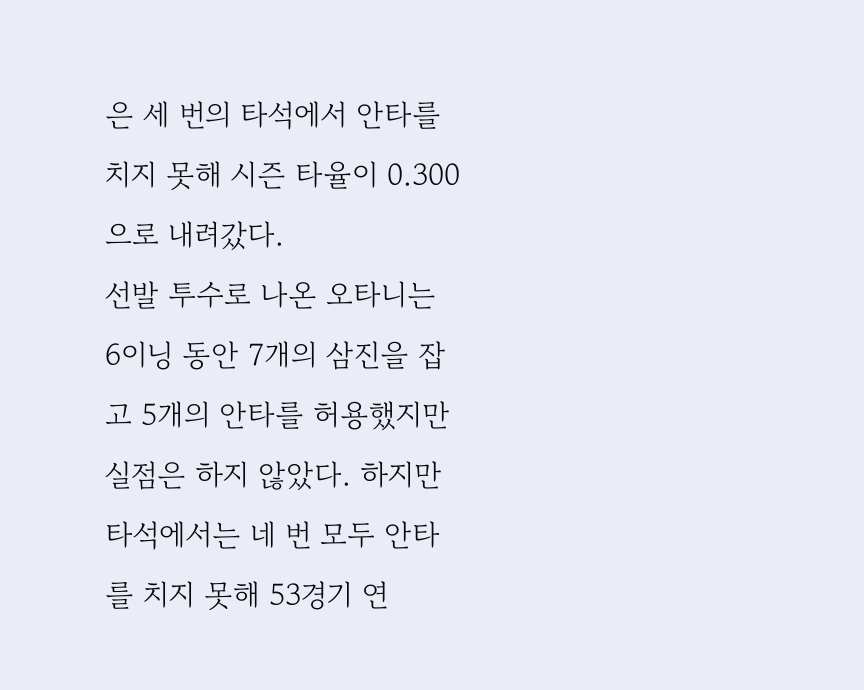은 세 번의 타석에서 안타를 치지 못해 시즌 타율이 0.300으로 내려갔다.
선발 투수로 나온 오타니는 6이닝 동안 7개의 삼진을 잡고 5개의 안타를 허용했지만 실점은 하지 않았다. 하지만 타석에서는 네 번 모두 안타를 치지 못해 53경기 연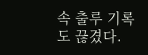속 출루 기록도 끊겼다.